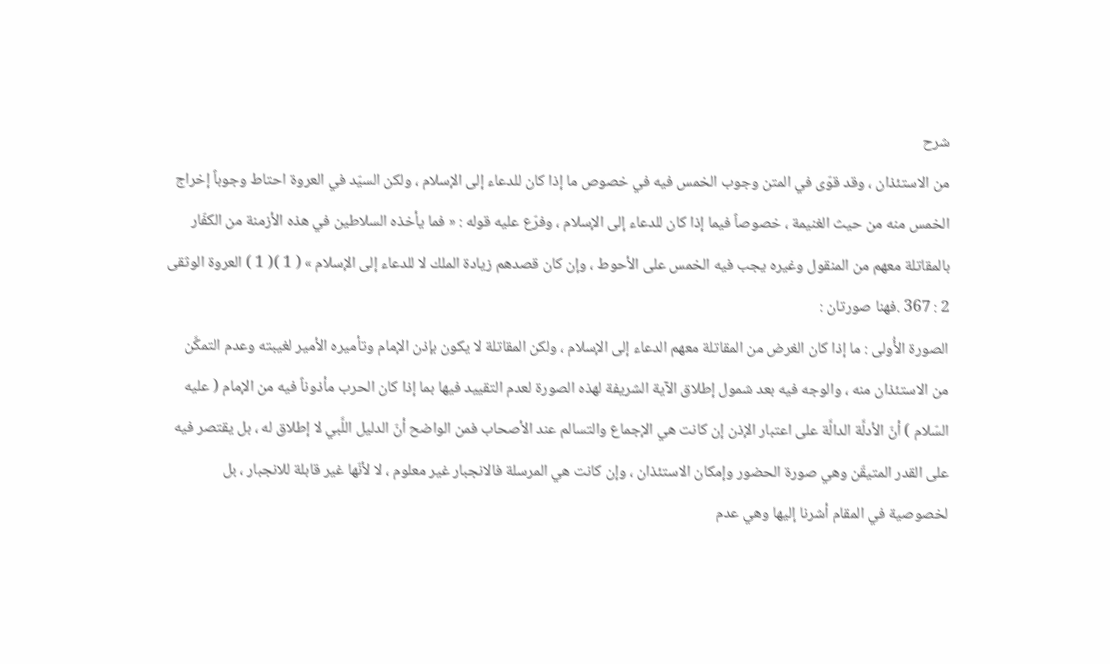شرح
من الاستئذان ، وقد قوّى في المتن وجوب الخمس فيه في خصوص ما إذا كان للدعاء إلى الإسلام ، ولكن السيّد في العروة احتاط وجوباً إخراج الخمس منه من حيث الغنيمة ، خصوصاً فيما إذا كان للدعاء إلى الإسلام ، وفرّع عليه قوله : « فما يأخذه السلاطين في هذه الأزمنة من الكفّار بالمقاتلة معهم من المنقول وغيره يجب فيه الخمس على الأحوط ، وإن كان قصدهم زيادة الملك لا للدعاء إلى الإسلام » ( 1 )( 1 ) العروة الوثقى 2 : 367 .فهنا صورتان :
الصورة الأُولى : ما إذا كان الغرض من المقاتلة معهم الدعاء إلى الإسلام ، ولكن المقاتلة لا يكون بإذن الإمام وتأميره الأمير لغيبته وعدم التمكَّن من الاستئذان منه ، والوجه فيه بعد شمول إطلاق الآية الشريفة لهذه الصورة لعدم التقييد فيها بما إذا كان الحرب مأذوناً فيه من الإمام ( عليه السّلام ) أنّ الأدلَّة الدالَّة على اعتبار الإذن إن كانت هي الإجماع والتسالم عند الأصحاب فمن الواضح أنّ الدليل اللَّبي لا إطلاق له ، بل يقتصر فيه على القدر المتيقّن وهي صورة الحضور وإمكان الاستئذان ، وإن كانت هي المرسلة فالانجبار غير معلوم ، لا لأنّها غير قابلة للانجبار ، بل لخصوصية في المقام أشرنا إليها وهي عدم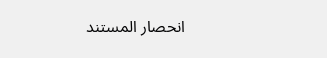انحصار المستند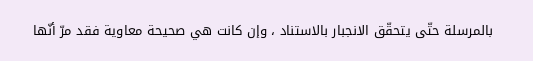بالمرسلة حتّى يتحقّق الانجبار بالاستناد ، وإن كانت هي صحيحة معاوية فقد مرّ أنّها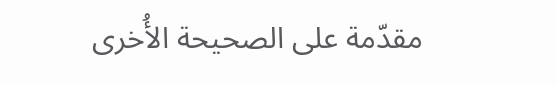مقدّمة على الصحيحة الأُخرى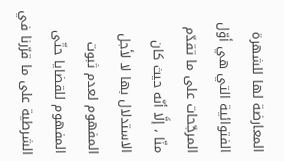المعارضة لها للشهرة الفتوائية التي هي أوّل المرجّحات على ما تقدّم منّا ، إلَّا أنّه حيث كان الاستدلال بها لا لأجل المفهوم لعدم ثبوت المفهوم للقضايا حتّى الشرطية على ما قرّرنا في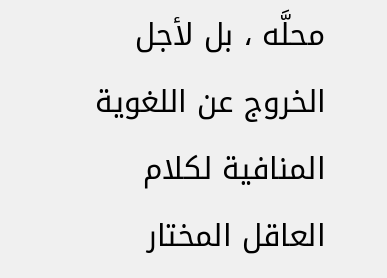محلَّه ، بل لأجل الخروج عن اللغوية المنافية لكلام العاقل المختار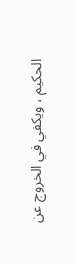الحكيم ، ويكفي في الخروج عن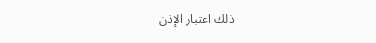ذلك اعتبار الإذن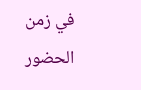في زمن الحضور